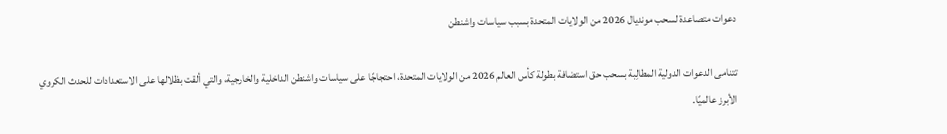دعوات متصاعدة لسحب مونديال 2026 من الولايات المتحدة بسبب سياسات واشنطن

تتنامى الدعوات الدولية المطالِبة بسحب حق استضافة بطولة كأس العالم 2026 من الولايات المتحدة، احتجاجًا على سياسات واشنطن الداخلية والخارجية، والتي ألقت بظلالها على الاستعدادات للحدث الكروي الأبرز عالميًا.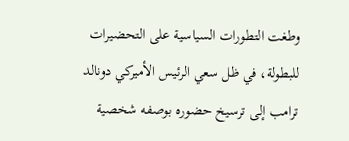وطغت التطورات السياسية على التحضيرات للبطولة، في ظل سعي الرئيس الأميركي دونالد ترامب إلى ترسيخ حضوره بوصفه شخصية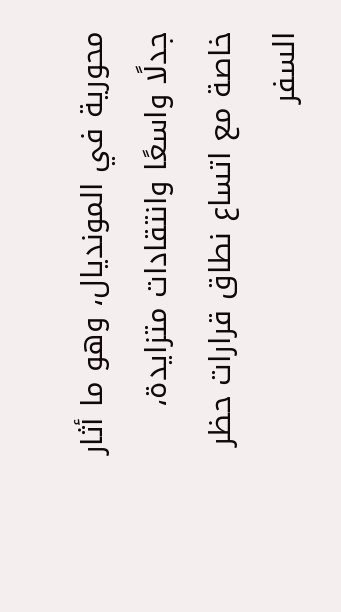محورية في المونديال، وهو ما أثار جدلًا واسعًا وانتقادات متزايدة، خاصة مع اتساع نطاق قرارات حظر السفر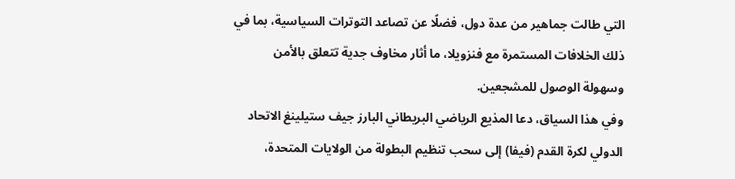التي طالت جماهير من عدة دول، فضلًا عن تصاعد التوترات السياسية، بما في ذلك الخلافات المستمرة مع فنزويلا، ما أثار مخاوف جدية تتعلق بالأمن وسهولة الوصول للمشجعين.
وفي هذا السياق، دعا المذيع الرياضي البريطاني البارز جيف ستيلينغ الاتحاد الدولي لكرة القدم (فيفا) إلى سحب تنظيم البطولة من الولايات المتحدة،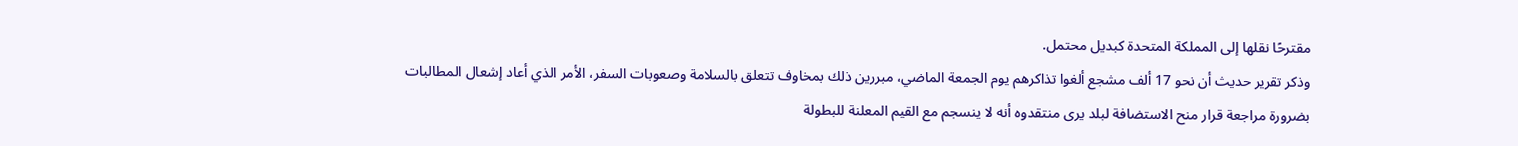مقترحًا نقلها إلى المملكة المتحدة كبديل محتمل.
وذكر تقرير حديث أن نحو 17 ألف مشجع ألغوا تذاكرهم يوم الجمعة الماضي، مبررين ذلك بمخاوف تتعلق بالسلامة وصعوبات السفر، الأمر الذي أعاد إشعال المطالبات بضرورة مراجعة قرار منح الاستضافة لبلد يرى منتقدوه أنه لا ينسجم مع القيم المعلنة للبطولة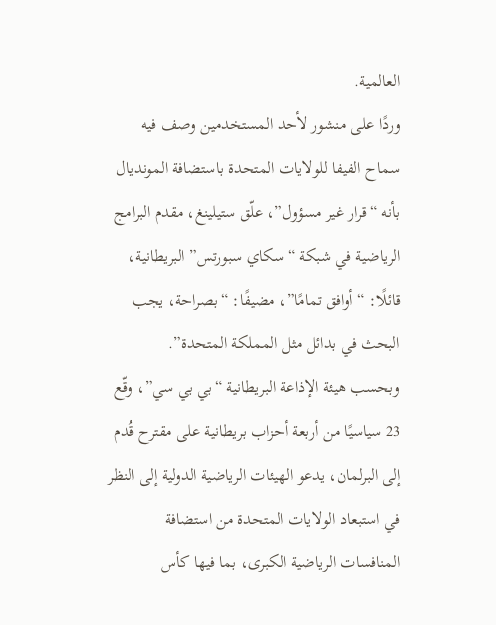العالمية.
وردًا على منشور لأحد المستخدمين وصف فيه سماح الفيفا للولايات المتحدة باستضافة المونديال بأنه “قرار غير مسؤول”، علّق ستيلينغ، مقدم البرامج الرياضية في شبكة “سكاي سبورتس” البريطانية، قائلًا: “أوافق تمامًا”، مضيفًا: “بصراحة، يجب البحث في بدائل مثل المملكة المتحدة”.
وبحسب هيئة الإذاعة البريطانية “بي بي سي”، وقّع 23 سياسيًا من أربعة أحزاب بريطانية على مقترح قُدم إلى البرلمان، يدعو الهيئات الرياضية الدولية إلى النظر في استبعاد الولايات المتحدة من استضافة المنافسات الرياضية الكبرى، بما فيها كأس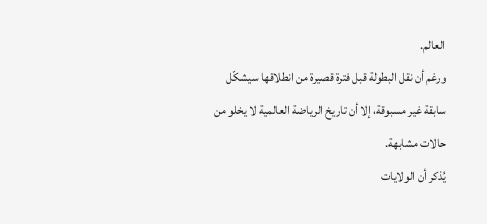العالم.
ورغم أن نقل البطولة قبل فترة قصيرة من انطلاقها سيشكّل سابقة غير مسبوقة، إلا أن تاريخ الرياضة العالمية لا يخلو من حالات مشابهة.
يُذكر أن الولايات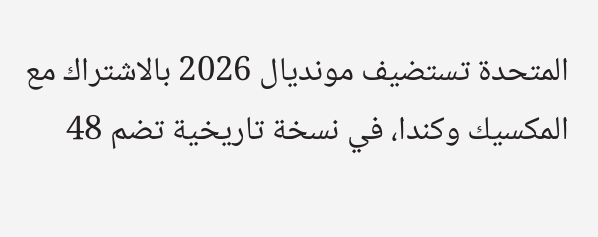المتحدة تستضيف مونديال 2026 بالاشتراك مع المكسيك وكندا، في نسخة تاريخية تضم 48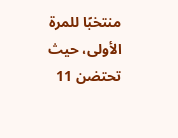منتخبًا للمرة الأولى، حيث تحتضن 11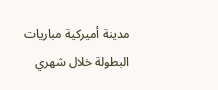مدينة أميركية مباريات البطولة خلال شهري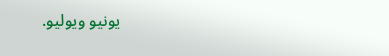يونيو ويوليو.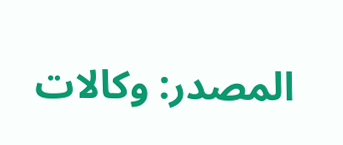المصدر: وكالات